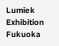Lumiek Exhibition Fukuoka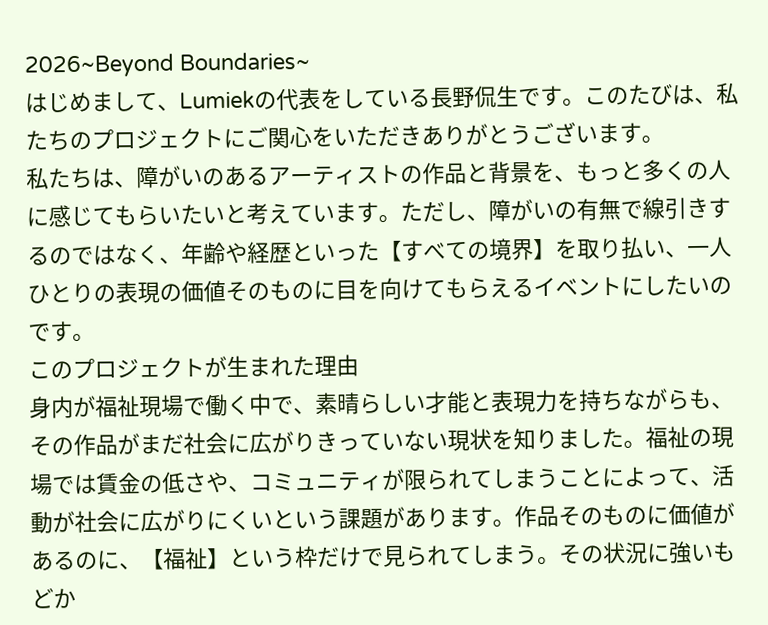2026~Beyond Boundaries~
はじめまして、Lumiekの代表をしている長野侃生です。このたびは、私たちのプロジェクトにご関心をいただきありがとうございます。
私たちは、障がいのあるアーティストの作品と背景を、もっと多くの人に感じてもらいたいと考えています。ただし、障がいの有無で線引きするのではなく、年齢や経歴といった【すべての境界】を取り払い、一人ひとりの表現の価値そのものに目を向けてもらえるイベントにしたいのです。
このプロジェクトが生まれた理由
身内が福祉現場で働く中で、素晴らしい才能と表現力を持ちながらも、その作品がまだ社会に広がりきっていない現状を知りました。福祉の現場では賃金の低さや、コミュニティが限られてしまうことによって、活動が社会に広がりにくいという課題があります。作品そのものに価値があるのに、【福祉】という枠だけで見られてしまう。その状況に強いもどか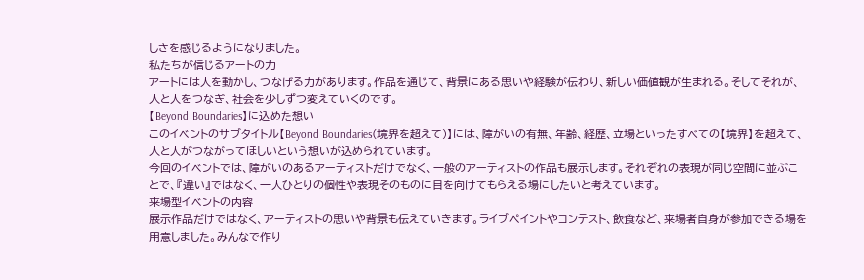しさを感じるようになりました。
私たちが信じるアートの力
アートには人を動かし、つなげる力があります。作品を通じて、背景にある思いや経験が伝わり、新しい価値観が生まれる。そしてそれが、人と人をつなぎ、社会を少しずつ変えていくのです。
【Beyond Boundaries】に込めた想い
このイベントのサブタイトル【Beyond Boundaries(境界を超えて)】には、障がいの有無、年齢、経歴、立場といったすべての【境界】を超えて、人と人がつながってほしいという想いが込められています。
今回のイベントでは、障がいのあるアーティストだけでなく、一般のアーティストの作品も展示します。それぞれの表現が同じ空間に並ぶことで、『違い』ではなく、一人ひとりの個性や表現そのものに目を向けてもらえる場にしたいと考えています。
来場型イベントの内容
展示作品だけではなく、アーティストの思いや背景も伝えていきます。ライブペイントやコンテスト、飲食など、来場者自身が参加できる場を用意しました。みんなで作り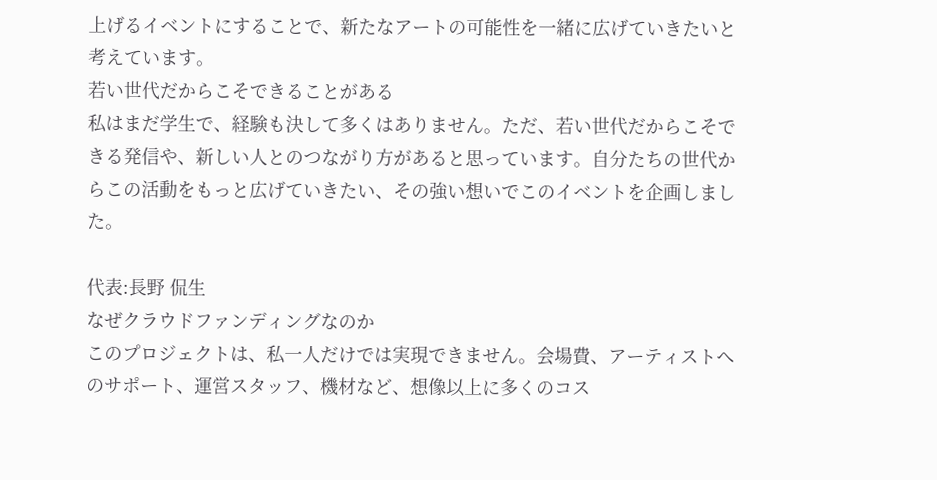上げるイベントにすることで、新たなアートの可能性を一緒に広げていきたいと考えています。
若い世代だからこそできることがある
私はまだ学生で、経験も決して多くはありません。ただ、若い世代だからこそできる発信や、新しい人とのつながり方があると思っています。自分たちの世代からこの活動をもっと広げていきたい、その強い想いでこのイベントを企画しました。

代表:長野 侃生
なぜクラウドファンディングなのか
このプロジェクトは、私一人だけでは実現できません。会場費、アーティストへのサポート、運営スタッフ、機材など、想像以上に多くのコス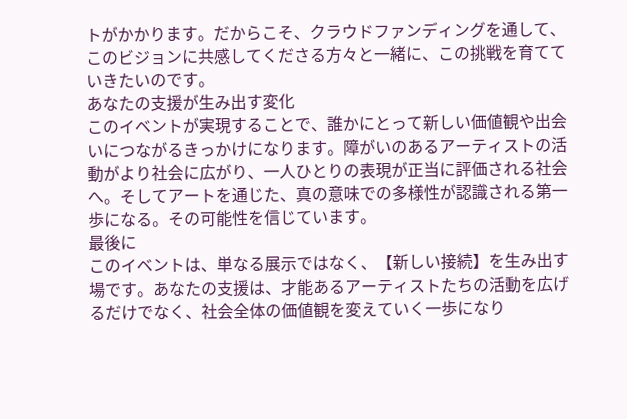トがかかります。だからこそ、クラウドファンディングを通して、このビジョンに共感してくださる方々と一緒に、この挑戦を育てていきたいのです。
あなたの支援が生み出す変化
このイベントが実現することで、誰かにとって新しい価値観や出会いにつながるきっかけになります。障がいのあるアーティストの活動がより社会に広がり、一人ひとりの表現が正当に評価される社会へ。そしてアートを通じた、真の意味での多様性が認識される第一歩になる。その可能性を信じています。
最後に
このイベントは、単なる展示ではなく、【新しい接続】を生み出す場です。あなたの支援は、才能あるアーティストたちの活動を広げるだけでなく、社会全体の価値観を変えていく一歩になり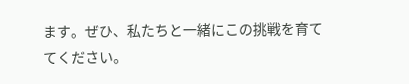ます。ぜひ、私たちと一緒にこの挑戦を育ててください。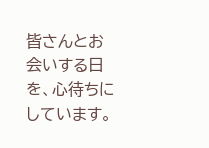皆さんとお会いする日を、心待ちにしています。